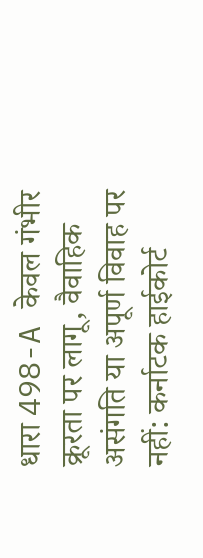धारा 498-A केवल गंभीर क्रूरता पर लागू, वैवाहिक असंगति या अपूर्ण विवाह पर नहीं: कर्नाटक हाईकोर्ट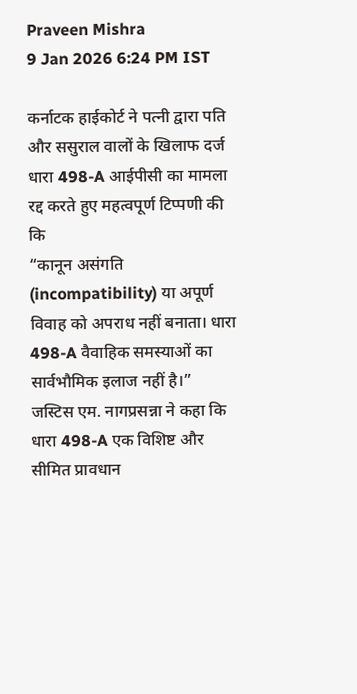Praveen Mishra
9 Jan 2026 6:24 PM IST

कर्नाटक हाईकोर्ट ने पत्नी द्वारा पति और ससुराल वालों के खिलाफ दर्ज धारा 498-A आईपीसी का मामला रद्द करते हुए महत्वपूर्ण टिप्पणी की कि
“कानून असंगति (incompatibility) या अपूर्ण विवाह को अपराध नहीं बनाता। धारा 498-A वैवाहिक समस्याओं का सार्वभौमिक इलाज नहीं है।”
जस्टिस एम. नागप्रसन्ना ने कहा कि धारा 498-A एक विशिष्ट और सीमित प्रावधान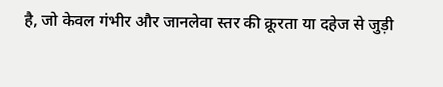है, जो केवल गंभीर और जानलेवा स्तर की क्रूरता या दहेज से जुड़ी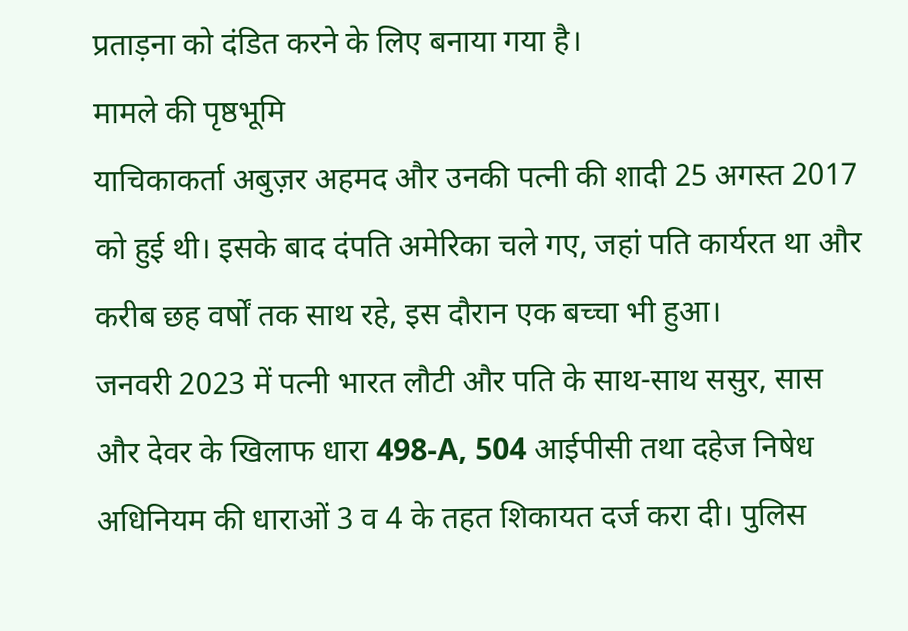प्रताड़ना को दंडित करने के लिए बनाया गया है।
मामले की पृष्ठभूमि
याचिकाकर्ता अबुज़र अहमद और उनकी पत्नी की शादी 25 अगस्त 2017 को हुई थी। इसके बाद दंपति अमेरिका चले गए, जहां पति कार्यरत था और करीब छह वर्षों तक साथ रहे, इस दौरान एक बच्चा भी हुआ।
जनवरी 2023 में पत्नी भारत लौटी और पति के साथ-साथ ससुर, सास और देवर के खिलाफ धारा 498-A, 504 आईपीसी तथा दहेज निषेध अधिनियम की धाराओं 3 व 4 के तहत शिकायत दर्ज करा दी। पुलिस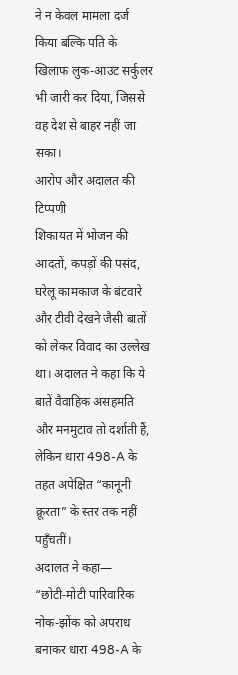ने न केवल मामला दर्ज किया बल्कि पति के खिलाफ लुक-आउट सर्कुलर भी जारी कर दिया, जिससे वह देश से बाहर नहीं जा सका।
आरोप और अदालत की टिप्पणी
शिकायत में भोजन की आदतों, कपड़ों की पसंद, घरेलू कामकाज के बंटवारे और टीवी देखने जैसी बातों को लेकर विवाद का उल्लेख था। अदालत ने कहा कि ये बातें वैवाहिक असहमति और मनमुटाव तो दर्शाती हैं, लेकिन धारा 498-A के तहत अपेक्षित “कानूनी क्रूरता” के स्तर तक नहीं पहुँचतीं।
अदालत ने कहा—
“छोटी-मोटी पारिवारिक नोक-झोंक को अपराध बनाकर धारा 498-A के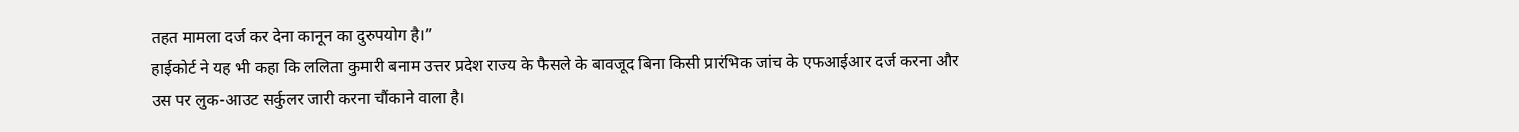तहत मामला दर्ज कर देना कानून का दुरुपयोग है।”
हाईकोर्ट ने यह भी कहा कि ललिता कुमारी बनाम उत्तर प्रदेश राज्य के फैसले के बावजूद बिना किसी प्रारंभिक जांच के एफआईआर दर्ज करना और उस पर लुक-आउट सर्कुलर जारी करना चौंकाने वाला है।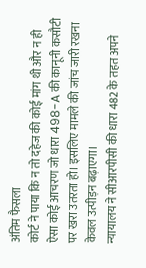अंतिम फैसला
कोर्ट ने पाया कि न तो दहेज की कोई मांग थी और न ही ऐसा कोई आचरण जो धारा 498-A की कानूनी कसौटी पर खरा उतरता हो। इसलिए मामले की जांच जारी रखना केवल उत्पीड़न बढ़ाएगा।
न्यायालय ने सीआरपीसी की धारा 482 के तहत अपने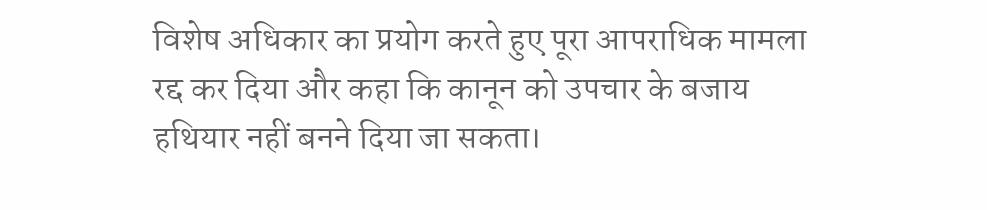विशेष अधिकार का प्रयोग करते हुए पूरा आपराधिक मामला रद्द कर दिया और कहा कि कानून को उपचार के बजाय हथियार नहीं बनने दिया जा सकता।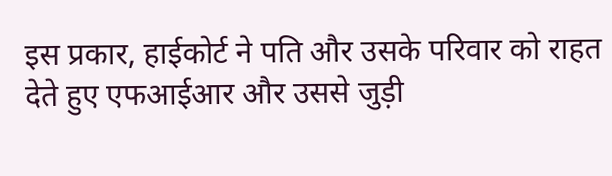इस प्रकार, हाईकोर्ट ने पति और उसके परिवार को राहत देते हुए एफआईआर और उससे जुड़ी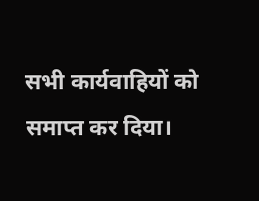सभी कार्यवाहियों को समाप्त कर दिया।